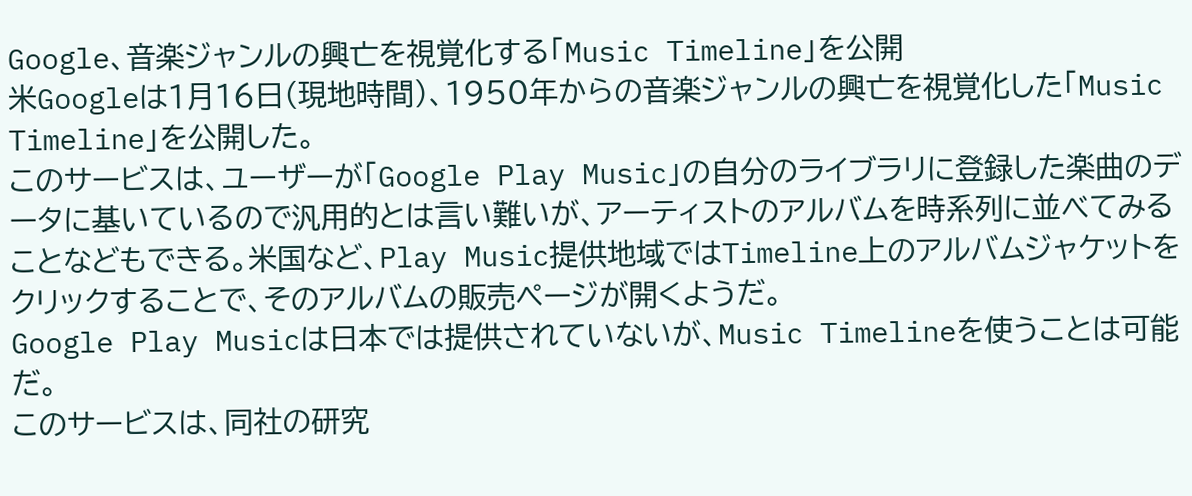Google、音楽ジャンルの興亡を視覚化する「Music Timeline」を公開
米Googleは1月16日(現地時間)、1950年からの音楽ジャンルの興亡を視覚化した「Music Timeline」を公開した。
このサービスは、ユーザーが「Google Play Music」の自分のライブラリに登録した楽曲のデータに基いているので汎用的とは言い難いが、アーティストのアルバムを時系列に並べてみることなどもできる。米国など、Play Music提供地域ではTimeline上のアルバムジャケットをクリックすることで、そのアルバムの販売ページが開くようだ。
Google Play Musicは日本では提供されていないが、Music Timelineを使うことは可能だ。
このサービスは、同社の研究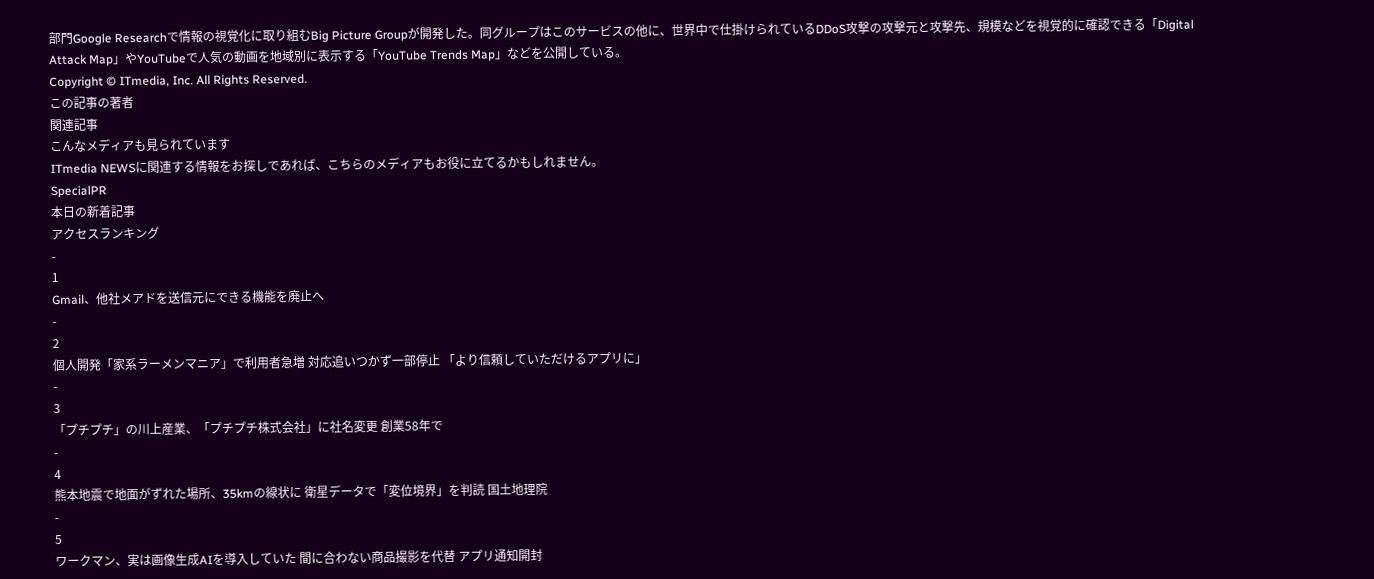部門Google Researchで情報の視覚化に取り組むBig Picture Groupが開発した。同グループはこのサービスの他に、世界中で仕掛けられているDDoS攻撃の攻撃元と攻撃先、規模などを視覚的に確認できる「Digital Attack Map」やYouTubeで人気の動画を地域別に表示する「YouTube Trends Map」などを公開している。
Copyright © ITmedia, Inc. All Rights Reserved.
この記事の著者
関連記事
こんなメディアも見られています
ITmedia NEWSに関連する情報をお探しであれば、こちらのメディアもお役に立てるかもしれません。
SpecialPR
本日の新着記事
アクセスランキング
-
1
Gmail、他社メアドを送信元にできる機能を廃止へ
-
2
個人開発「家系ラーメンマニア」で利用者急増 対応追いつかず一部停止 「より信頼していただけるアプリに」
-
3
「プチプチ」の川上産業、「プチプチ株式会社」に社名変更 創業58年で
-
4
熊本地震で地面がずれた場所、35kmの線状に 衛星データで「変位境界」を判読 国土地理院
-
5
ワークマン、実は画像生成AIを導入していた 間に合わない商品撮影を代替 アプリ通知開封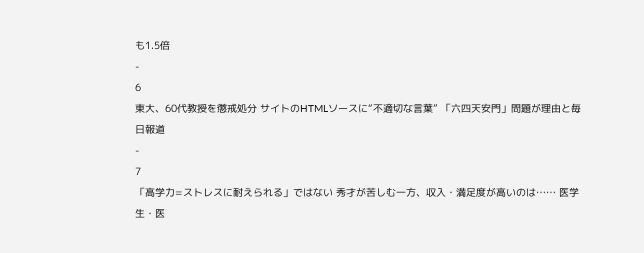も1.5倍
-
6
東大、60代教授を懲戒処分 サイトのHTMLソースに“不適切な言葉” 「六四天安門」問題が理由と毎日報道
-
7
「高学力=ストレスに耐えられる」ではない 秀才が苦しむ一方、収入・満足度が高いのは…… 医学生・医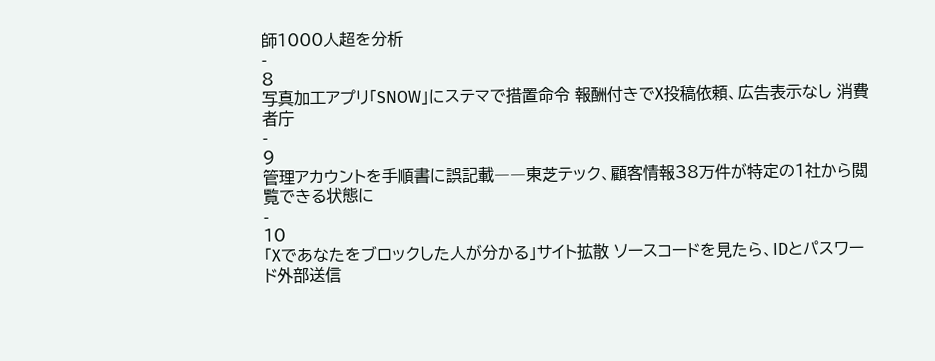師1000人超を分析
-
8
写真加工アプリ「SNOW」にステマで措置命令 報酬付きでX投稿依頼、広告表示なし 消費者庁
-
9
管理アカウントを手順書に誤記載――東芝テック、顧客情報38万件が特定の1社から閲覧できる状態に
-
10
「Xであなたをブロックした人が分かる」サイト拡散 ソースコードを見たら、IDとパスワード外部送信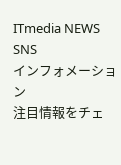ITmedia NEWS SNS
インフォメーション
注目情報をチェ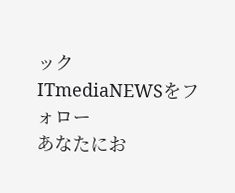ック
ITmediaNEWSをフォロー
あなたにお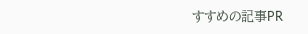すすめの記事PR